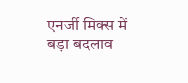एनर्जी मिक्स में बड़ा बदलाव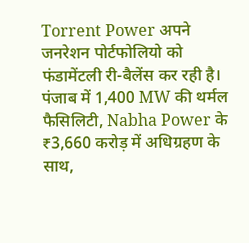Torrent Power अपने जनरेशन पोर्टफोलियो को फंडामेंटली री-बैलेंस कर रही है। पंजाब में 1,400 MW की थर्मल फैसिलिटी, Nabha Power के ₹3,660 करोड़ में अधिग्रहण के साथ,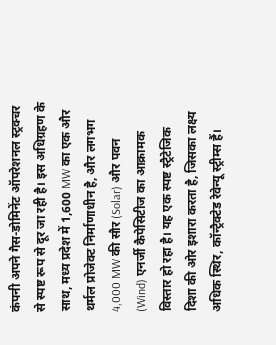कंपनी अपने गैस-डोमिनेंट ऑपरेशनल स्ट्रक्चर से स्पष्ट रूप से दूर जा रही है। इस अधिग्रहण के साथ, मध्य प्रदेश में 1,600 MW का एक और थर्मल प्रोजेक्ट निर्माणाधीन है, और लगभग 4,000 MW की सौर (Solar) और पवन (Wind) एनर्जी कैपेसिटीज का आक्रामक विस्तार हो रहा है। यह एक स्पष्ट स्ट्रैटेजिक दिशा की ओर इशारा करता है, जिसका लक्ष्य अधिक स्थिर, कॉन्ट्रैक्टेड रेवेन्यू स्ट्रीम्स हैं।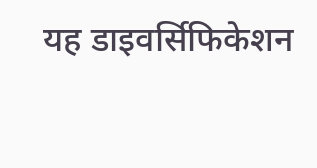यह डाइवर्सिफिकेशन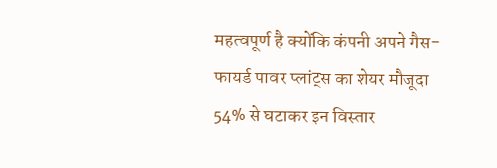महत्वपूर्ण है क्योंकि कंपनी अपने गैस-फायर्ड पावर प्लांट्स का शेयर मौजूदा 54% से घटाकर इन विस्तार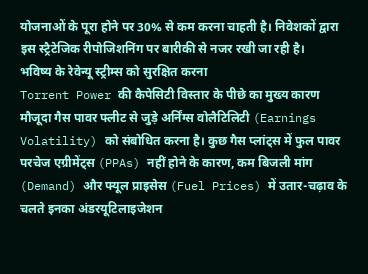योजनाओं के पूरा होने पर 30% से कम करना चाहती है। निवेशकों द्वारा इस स्ट्रैटेजिक रीपोजिशनिंग पर बारीकी से नजर रखी जा रही है।
भविष्य के रेवेन्यू स्ट्रीम्स को सुरक्षित करना
Torrent Power की कैपेसिटी विस्तार के पीछे का मुख्य कारण मौजूदा गैस पावर फ्लीट से जुड़े अर्निंग्स वोलैटिलिटी (Earnings Volatility) को संबोधित करना है। कुछ गैस प्लांट्स में फुल पावर परचेज एग्रीमेंट्स (PPAs) नहीं होने के कारण, कम बिजली मांग (Demand) और फ्यूल प्राइसेस (Fuel Prices) में उतार-चढ़ाव के चलते इनका अंडरयूटिलाइजेशन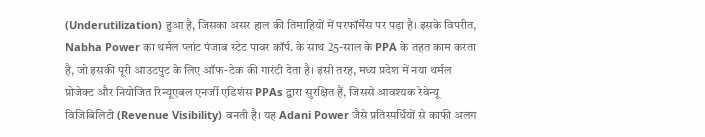(Underutilization) हुआ है, जिसका असर हाल की तिमाहियों में परफॉर्मेंस पर पड़ा है। इसके विपरीत, Nabha Power का थर्मल प्लांट पंजाब स्टेट पावर कॉर्प. के साथ 25-साल के PPA के तहत काम करता है, जो इसकी पूरी आउटपुट के लिए ऑफ-टेक की गारंटी देता है। इसी तरह, मध्य प्रदेश में नया थर्मल प्रोजेक्ट और नियोजित रिन्यूएबल एनर्जी एडिशंस PPAs द्वारा सुरक्षित हैं, जिससे आवश्यक रेवेन्यू विजिबिलिटी (Revenue Visibility) बनती है। यह Adani Power जैसे प्रतिस्पर्धियों से काफी अलग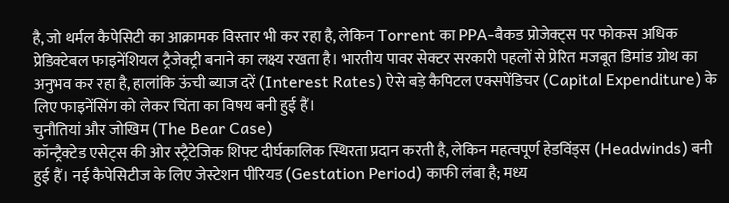है, जो थर्मल कैपेसिटी का आक्रामक विस्तार भी कर रहा है, लेकिन Torrent का PPA-बैकड प्रोजेक्ट्स पर फोकस अधिक प्रेडिक्टेबल फाइनेंशियल ट्रैजेक्ट्री बनाने का लक्ष्य रखता है। भारतीय पावर सेक्टर सरकारी पहलों से प्रेरित मजबूत डिमांड ग्रोथ का अनुभव कर रहा है, हालांकि ऊंची ब्याज दरें (Interest Rates) ऐसे बड़े कैपिटल एक्सपेंडिचर (Capital Expenditure) के लिए फाइनेंसिंग को लेकर चिंता का विषय बनी हुई हैं।
चुनौतियां और जोखिम (The Bear Case)
कॉन्ट्रैक्टेड एसेट्स की ओर स्ट्रैटेजिक शिफ्ट दीर्घकालिक स्थिरता प्रदान करती है, लेकिन महत्वपूर्ण हेडविंड्स (Headwinds) बनी हुई हैं। नई कैपेसिटीज के लिए जेस्टेशन पीरियड (Gestation Period) काफी लंबा है; मध्य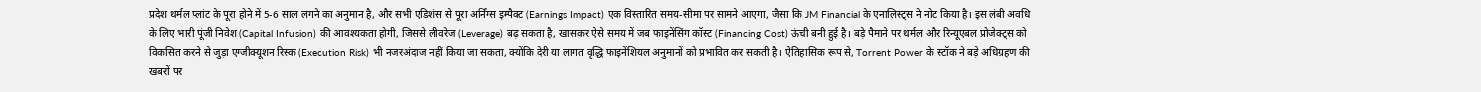प्रदेश थर्मल प्लांट के पूरा होने में 5-6 साल लगने का अनुमान है, और सभी एडिशंस से पूरा अर्निंग्स इम्पैक्ट (Earnings Impact) एक विस्तारित समय-सीमा पर सामने आएगा, जैसा कि JM Financial के एनालिस्ट्स ने नोट किया है। इस लंबी अवधि के लिए भारी पूंजी निवेश (Capital Infusion) की आवश्यकता होगी, जिससे लीवरेज (Leverage) बढ़ सकता है, खासकर ऐसे समय में जब फाइनेंसिंग कॉस्ट (Financing Cost) ऊंची बनी हुई है। बड़े पैमाने पर थर्मल और रिन्यूएबल प्रोजेक्ट्स को विकसित करने से जुड़ा एग्जीक्यूशन रिस्क (Execution Risk) भी नजरअंदाज नहीं किया जा सकता, क्योंकि देरी या लागत वृद्धि फाइनेंशियल अनुमानों को प्रभावित कर सकती है। ऐतिहासिक रूप से, Torrent Power के स्टॉक ने बड़े अधिग्रहण की खबरों पर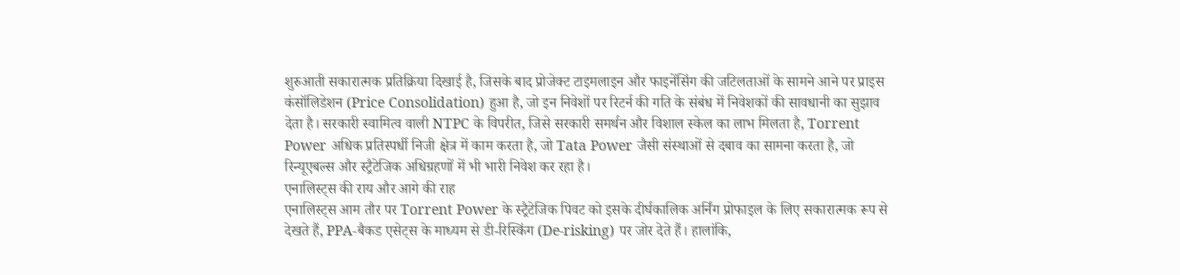शुरुआती सकारात्मक प्रतिक्रिया दिखाई है, जिसके बाद प्रोजेक्ट टाइमलाइन और फाइनेंसिंग की जटिलताओं के सामने आने पर प्राइस कंसॉलिडेशन (Price Consolidation) हुआ है, जो इन निवेशों पर रिटर्न की गति के संबंध में निवेशकों की सावधानी का सुझाव देता है। सरकारी स्वामित्व वाली NTPC के विपरीत, जिसे सरकारी समर्थन और विशाल स्केल का लाभ मिलता है, Torrent Power अधिक प्रतिस्पर्धी निजी क्षेत्र में काम करता है, जो Tata Power जैसी संस्थाओं से दबाव का सामना करता है, जो रिन्यूएबल्स और स्ट्रैटेजिक अधिग्रहणों में भी भारी निवेश कर रहा है।
एनालिस्ट्स की राय और आगे की राह
एनालिस्ट्स आम तौर पर Torrent Power के स्ट्रैटेजिक पिवट को इसके दीर्घकालिक अर्निंग प्रोफाइल के लिए सकारात्मक रूप से देखते हैं, PPA-बैकड एसेट्स के माध्यम से डी-रिस्किंग (De-risking) पर जोर देते हैं। हालांकि,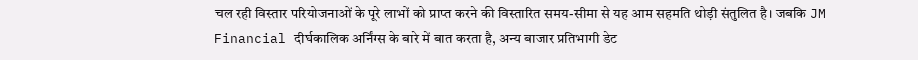चल रही विस्तार परियोजनाओं के पूरे लाभों को प्राप्त करने की विस्तारित समय-सीमा से यह आम सहमति थोड़ी संतुलित है। जबकि JM Financial दीर्घकालिक अर्निंग्स के बारे में बात करता है, अन्य बाजार प्रतिभागी डेट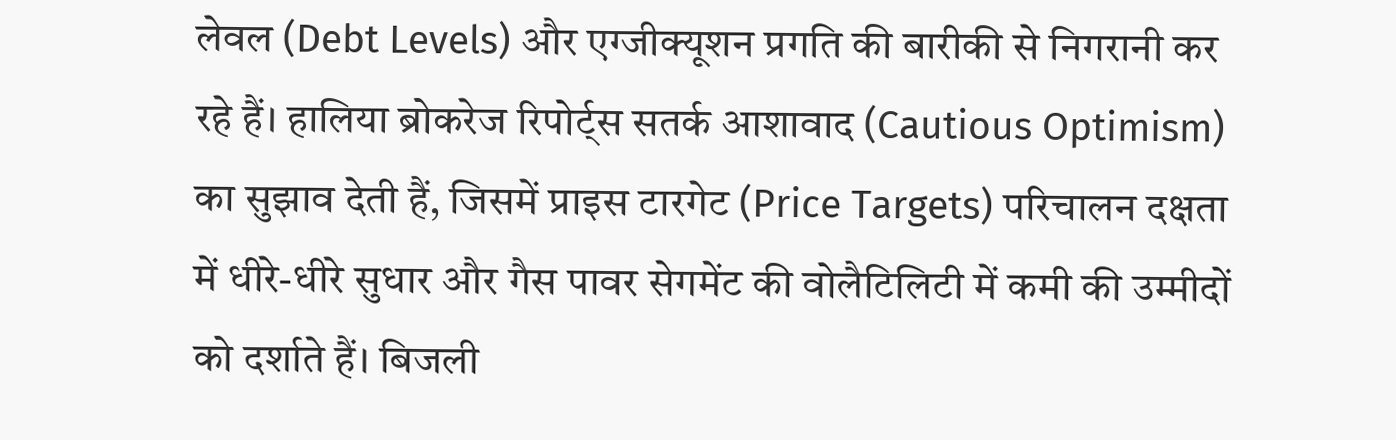लेवल (Debt Levels) और एग्जीक्यूशन प्रगति की बारीकी से निगरानी कर रहे हैं। हालिया ब्रोकरेज रिपोर्ट्स सतर्क आशावाद (Cautious Optimism) का सुझाव देती हैं, जिसमें प्राइस टारगेट (Price Targets) परिचालन दक्षता में धीरे-धीरे सुधार और गैस पावर सेगमेंट की वोलैटिलिटी में कमी की उम्मीदों को दर्शाते हैं। बिजली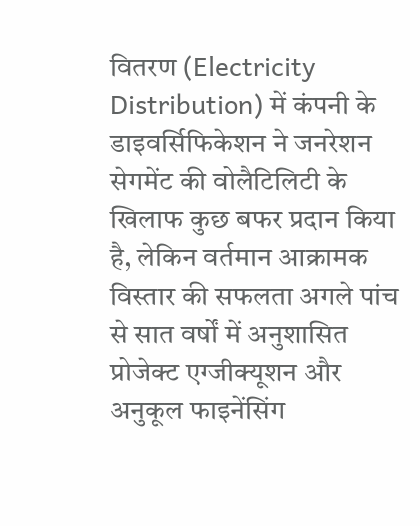वितरण (Electricity Distribution) में कंपनी के डाइवर्सिफिकेशन ने जनरेशन सेगमेंट की वोलैटिलिटी के खिलाफ कुछ बफर प्रदान किया है, लेकिन वर्तमान आक्रामक विस्तार की सफलता अगले पांच से सात वर्षों में अनुशासित प्रोजेक्ट एग्जीक्यूशन और अनुकूल फाइनेंसिंग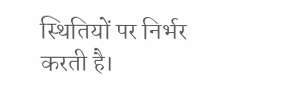स्थितियों पर निर्भर करती है।